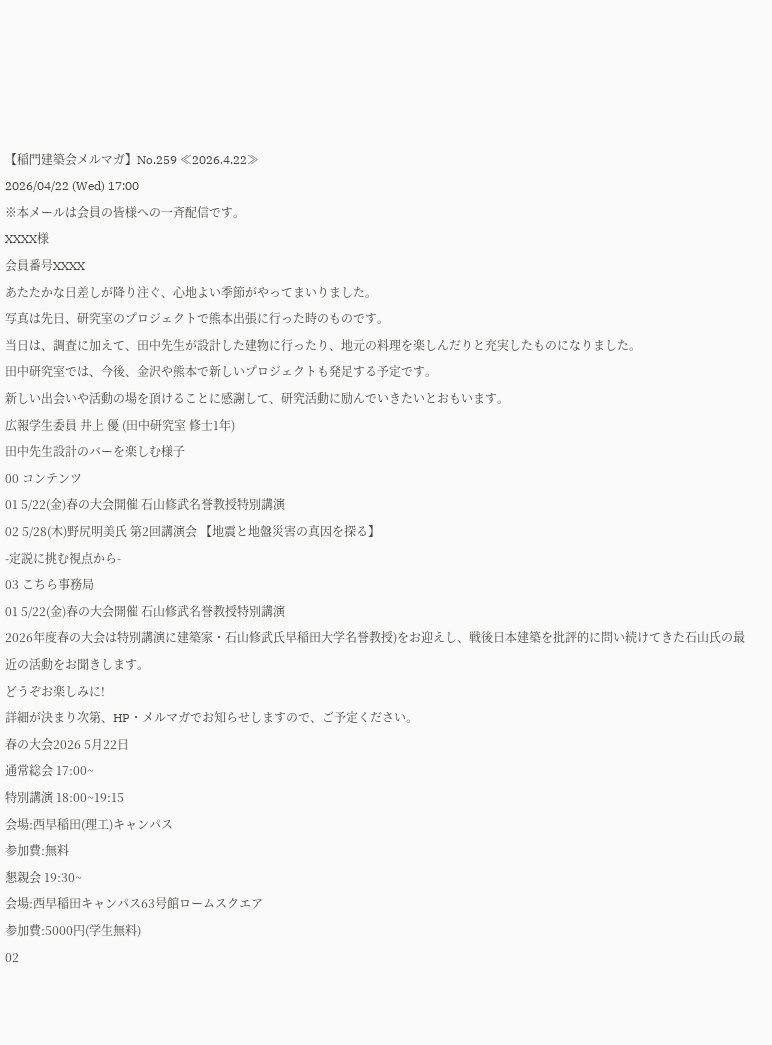【稲門建築会メルマガ】No.259 ≪2026.4.22≫
2026/04/22 (Wed) 17:00
※本メールは会員の皆様への一斉配信です。
XXXX様
会員番号XXXX
あたたかな日差しが降り注ぐ、心地よい季節がやってまいりました。
写真は先日、研究室のプロジェクトで熊本出張に行った時のものです。
当日は、調査に加えて、田中先生が設計した建物に行ったり、地元の料理を楽しんだりと充実したものになりました。
田中研究室では、今後、金沢や熊本で新しいプロジェクトも発足する予定です。
新しい出会いや活動の場を頂けることに感謝して、研究活動に励んでいきたいとおもいます。
広報学生委員 井上 優 (田中研究室 修士1年)
田中先生設計のバーを楽しむ様子
00 コンテンツ
01 5/22(金)春の大会開催 石山修武名誉教授特別講演
02 5/28(木)野尻明美氏 第2回講演会 【地震と地盤災害の真因を探る】
-定説に挑む視点から-
03 こちら事務局
01 5/22(金)春の大会開催 石山修武名誉教授特別講演
2026年度春の大会は特別講演に建築家・石山修武氏早稲田大学名誉教授)をお迎えし、戦後日本建築を批評的に問い続けてきた石山氏の最近の活動をお聞きします。
どうぞお楽しみに!
詳細が決まり次第、HP・メルマガでお知らせしますので、ご予定ください。
春の大会2026 5月22日
通常総会 17:00~
特別講演 18:00~19:15
会場:西早稲田(理工)キャンパス
参加費:無料
懇親会 19:30~
会場:西早稲田キャンパス63号館ロームスクエア
参加費:5000円(学生無料)
02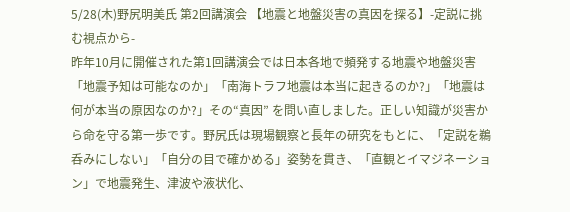5/28(木)野尻明美氏 第2回講演会 【地震と地盤災害の真因を探る】-定説に挑む視点から-
昨年10月に開催された第1回講演会では日本各地で頻発する地震や地盤災害「地震予知は可能なのか」「南海トラフ地震は本当に起きるのか?」「地震は何が本当の原因なのか?」その“真因” を問い直しました。正しい知識が災害から命を守る第一歩です。野尻氏は現場観察と長年の研究をもとに、「定説を鵜呑みにしない」「自分の目で確かめる」姿勢を貫き、「直観とイマジネーション」で地震発生、津波や液状化、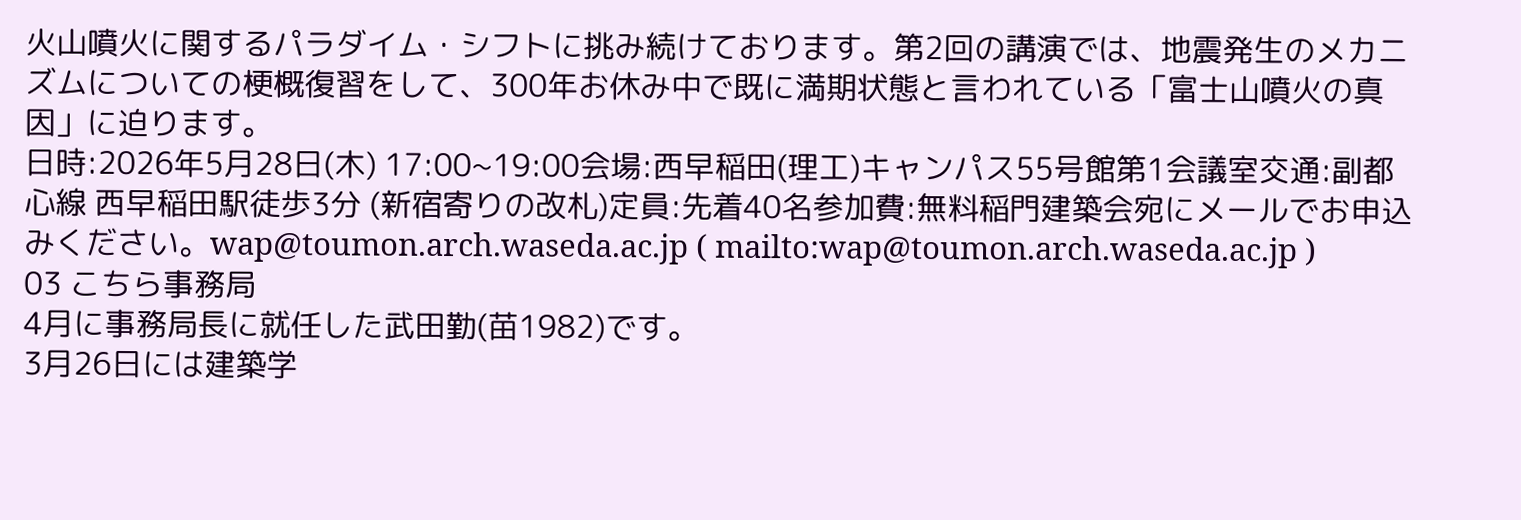火山噴火に関するパラダイム・シフトに挑み続けております。第2回の講演では、地震発生のメカニズムについての梗概復習をして、300年お休み中で既に満期状態と言われている「富士山噴火の真因」に迫ります。
日時:2026年5月28日(木) 17:00~19:00会場:西早稲田(理工)キャンパス55号館第1会議室交通:副都心線 西早稲田駅徒歩3分 (新宿寄りの改札)定員:先着40名参加費:無料稲門建築会宛にメールでお申込みください。wap@toumon.arch.waseda.ac.jp ( mailto:wap@toumon.arch.waseda.ac.jp )
03 こちら事務局
4月に事務局長に就任した武田勤(苗1982)です。
3月26日には建築学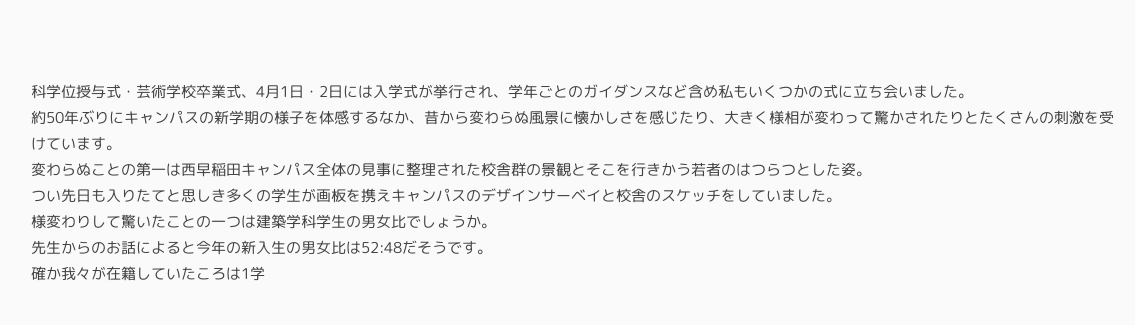科学位授与式・芸術学校卒業式、4月1日・2日には入学式が挙行され、学年ごとのガイダンスなど含め私もいくつかの式に立ち会いました。
約50年ぶりにキャンパスの新学期の様子を体感するなか、昔から変わらぬ風景に懐かしさを感じたり、大きく様相が変わって驚かされたりとたくさんの刺激を受けています。
変わらぬことの第一は西早稲田キャンパス全体の見事に整理された校舎群の景観とそこを行きかう若者のはつらつとした姿。
つい先日も入りたてと思しき多くの学生が画板を携えキャンパスのデザインサーベイと校舎のスケッチをしていました。
様変わりして驚いたことの一つは建築学科学生の男女比でしょうか。
先生からのお話によると今年の新入生の男女比は52:48だそうです。
確か我々が在籍していたころは1学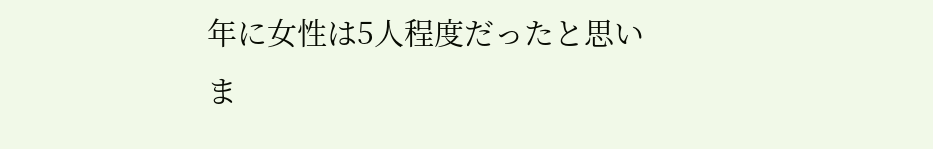年に女性は5人程度だったと思いま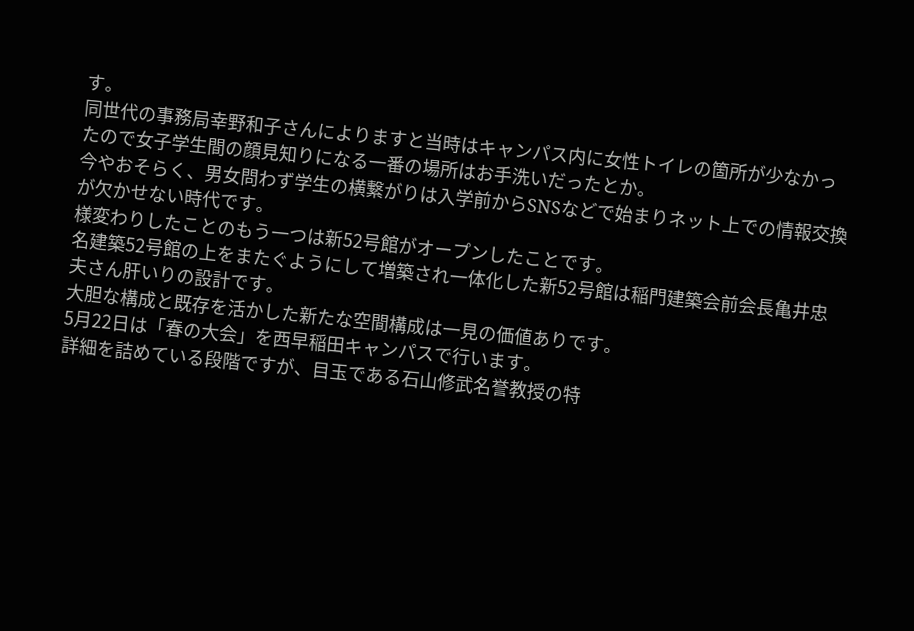す。
同世代の事務局幸野和子さんによりますと当時はキャンパス内に女性トイレの箇所が少なかったので女子学生間の顔見知りになる一番の場所はお手洗いだったとか。
今やおそらく、男女問わず学生の横繋がりは入学前からSNSなどで始まりネット上での情報交換が欠かせない時代です。
様変わりしたことのもう一つは新52号館がオープンしたことです。
名建築52号館の上をまたぐようにして増築され一体化した新52号館は稲門建築会前会長亀井忠夫さん肝いりの設計です。
大胆な構成と既存を活かした新たな空間構成は一見の価値ありです。
5月22日は「春の大会」を西早稲田キャンパスで行います。
詳細を詰めている段階ですが、目玉である石山修武名誉教授の特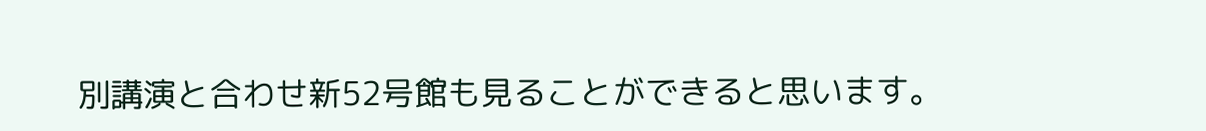別講演と合わせ新52号館も見ることができると思います。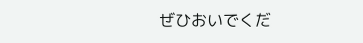ぜひおいでくだ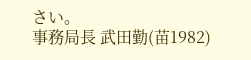さい。
事務局長 武田勤(苗1982)